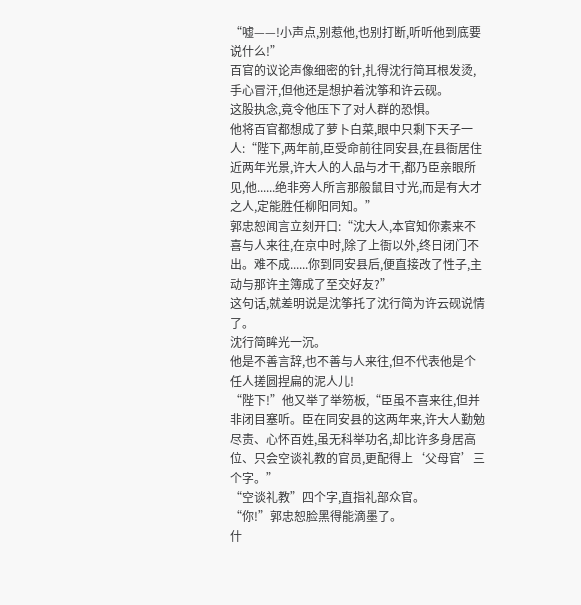“嘘——!小声点,别惹他,也别打断,听听他到底要说什么!”
百官的议论声像细密的针,扎得沈行简耳根发烫,手心冒汗,但他还是想护着沈筝和许云砚。
这股执念,竟令他压下了对人群的恐惧。
他将百官都想成了萝卜白菜,眼中只剩下天子一人:“陛下,两年前,臣受命前往同安县,在县衙居住近两年光景,许大人的人品与才干,都乃臣亲眼所见,他......绝非旁人所言那般鼠目寸光,而是有大才之人,定能胜任柳阳同知。”
郭忠恕闻言立刻开口:“沈大人,本官知你素来不喜与人来往,在京中时,除了上衙以外,终日闭门不出。难不成......你到同安县后,便直接改了性子,主动与那许主簿成了至交好友?”
这句话,就差明说是沈筝托了沈行简为许云砚说情了。
沈行简眸光一沉。
他是不善言辞,也不善与人来往,但不代表他是个任人搓圆捏扁的泥人儿!
“陛下!”他又举了举笏板,“臣虽不喜来往,但并非闭目塞听。臣在同安县的这两年来,许大人勤勉尽责、心怀百姓,虽无科举功名,却比许多身居高位、只会空谈礼教的官员,更配得上‘父母官’三个字。”
“空谈礼教”四个字,直指礼部众官。
“你!”郭忠恕脸黑得能滴墨了。
什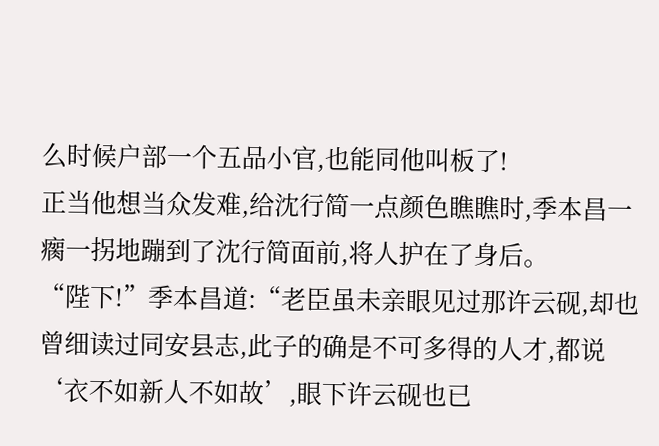么时候户部一个五品小官,也能同他叫板了!
正当他想当众发难,给沈行简一点颜色瞧瞧时,季本昌一瘸一拐地蹦到了沈行简面前,将人护在了身后。
“陛下!”季本昌道:“老臣虽未亲眼见过那许云砚,却也曾细读过同安县志,此子的确是不可多得的人才,都说‘衣不如新人不如故’,眼下许云砚也已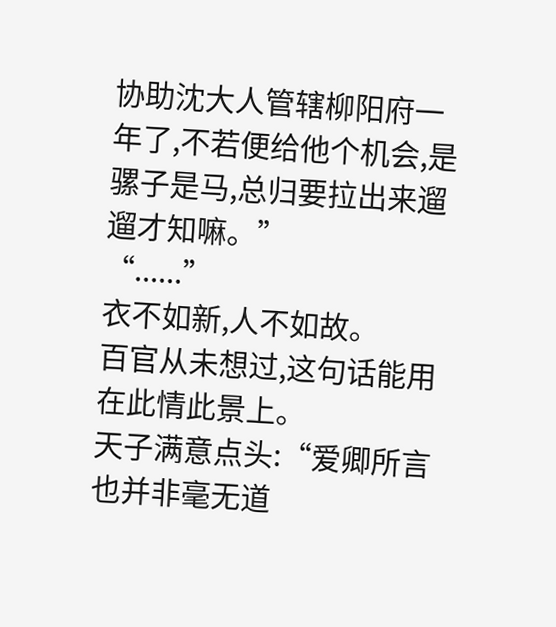协助沈大人管辖柳阳府一年了,不若便给他个机会,是骡子是马,总归要拉出来遛遛才知嘛。”
“......”
衣不如新,人不如故。
百官从未想过,这句话能用在此情此景上。
天子满意点头:“爱卿所言也并非毫无道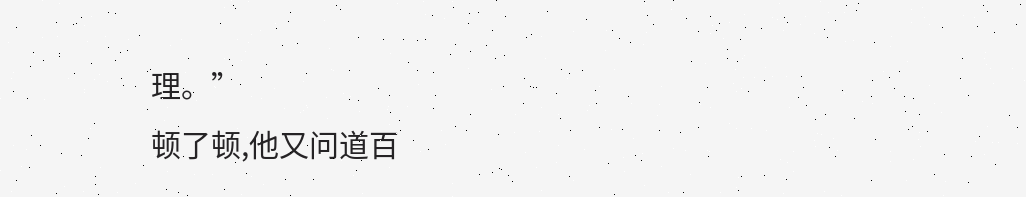理。”
顿了顿,他又问道百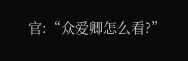官:“众爱卿怎么看?”